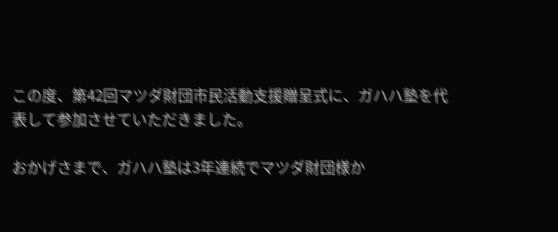この度、第42回マツダ財団市民活動支援贈呈式に、ガハハ塾を代表して参加させていただきました。

おかげさまで、ガハハ塾は3年連続でマツダ財団様か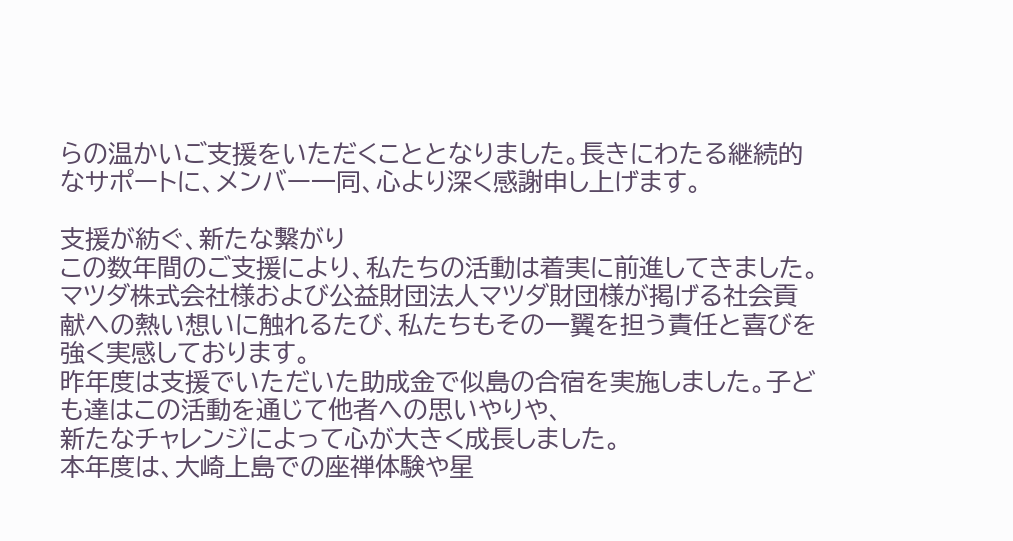らの温かいご支援をいただくこととなりました。長きにわたる継続的なサポートに、メンバー一同、心より深く感謝申し上げます。

支援が紡ぐ、新たな繋がり
この数年間のご支援により、私たちの活動は着実に前進してきました。
マツダ株式会社様および公益財団法人マツダ財団様が掲げる社会貢献への熱い想いに触れるたび、私たちもその一翼を担う責任と喜びを強く実感しております。
昨年度は支援でいただいた助成金で似島の合宿を実施しました。子ども達はこの活動を通じて他者への思いやりや、
新たなチャレンジによって心が大きく成長しました。
本年度は、大崎上島での座禅体験や星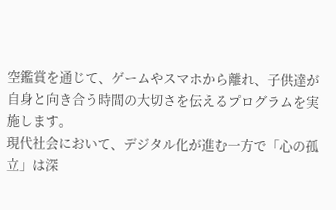空鑑賞を通じて、ゲームやスマホから離れ、子供達が自身と向き合う時間の大切さを伝えるプログラムを実施します。
現代社会において、デジタル化が進む一方で「心の孤立」は深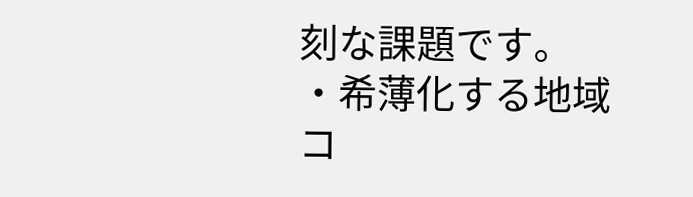刻な課題です。
・希薄化する地域コ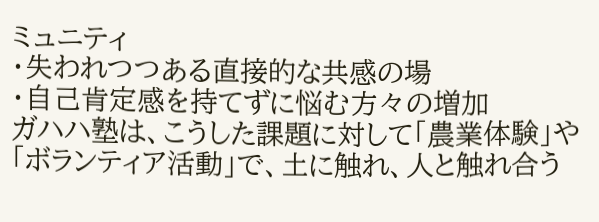ミュニティ
・失われつつある直接的な共感の場
・自己肯定感を持てずに悩む方々の増加
ガハハ塾は、こうした課題に対して「農業体験」や「ボランティア活動」で、土に触れ、人と触れ合う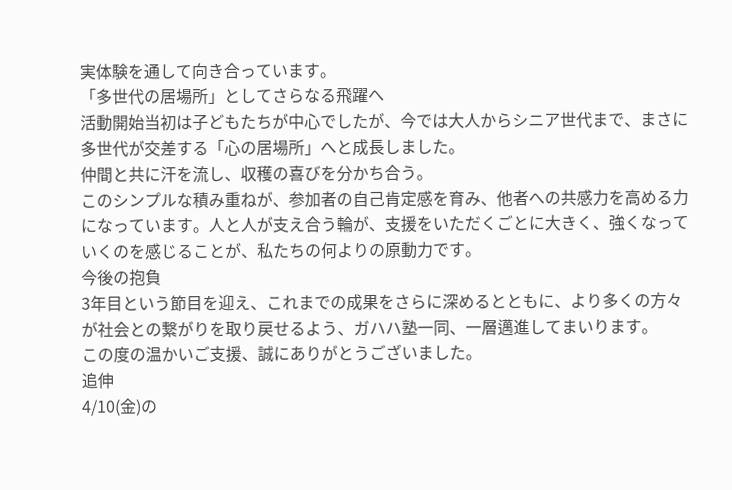実体験を通して向き合っています。
「多世代の居場所」としてさらなる飛躍へ
活動開始当初は子どもたちが中心でしたが、今では大人からシニア世代まで、まさに多世代が交差する「心の居場所」へと成長しました。
仲間と共に汗を流し、収穫の喜びを分かち合う。
このシンプルな積み重ねが、参加者の自己肯定感を育み、他者への共感力を高める力になっています。人と人が支え合う輪が、支援をいただくごとに大きく、強くなっていくのを感じることが、私たちの何よりの原動力です。
今後の抱負
3年目という節目を迎え、これまでの成果をさらに深めるとともに、より多くの方々が社会との繋がりを取り戻せるよう、ガハハ塾一同、一層邁進してまいります。
この度の温かいご支援、誠にありがとうございました。
追伸
4/10(金)の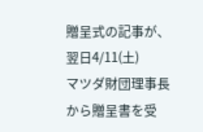贈呈式の記事が、翌日4/11(土)
マツダ財団理事長から贈呈書を受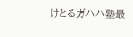けとるガハハ塾最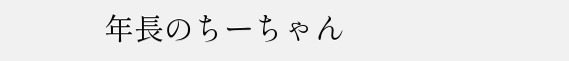年長のちーちゃん